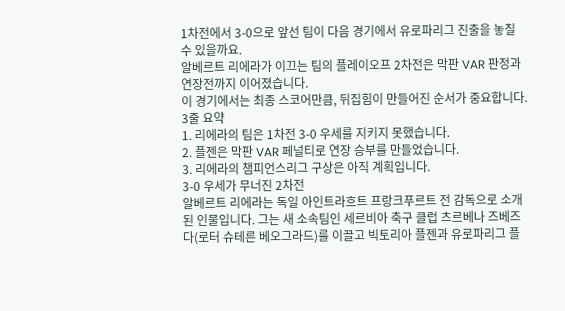1차전에서 3-0으로 앞선 팀이 다음 경기에서 유로파리그 진출을 놓칠 수 있을까요.
알베르트 리에라가 이끄는 팀의 플레이오프 2차전은 막판 VAR 판정과 연장전까지 이어졌습니다.
이 경기에서는 최종 스코어만큼, 뒤집힘이 만들어진 순서가 중요합니다.
3줄 요약
1. 리에라의 팀은 1차전 3-0 우세를 지키지 못했습니다.
2. 플젠은 막판 VAR 페널티로 연장 승부를 만들었습니다.
3. 리에라의 챔피언스리그 구상은 아직 계획입니다.
3-0 우세가 무너진 2차전
알베르트 리에라는 독일 아인트라흐트 프랑크푸르트 전 감독으로 소개된 인물입니다. 그는 새 소속팀인 세르비아 축구 클럽 츠르베나 즈베즈다(로터 슈테른 베오그라드)를 이끌고 빅토리아 플젠과 유로파리그 플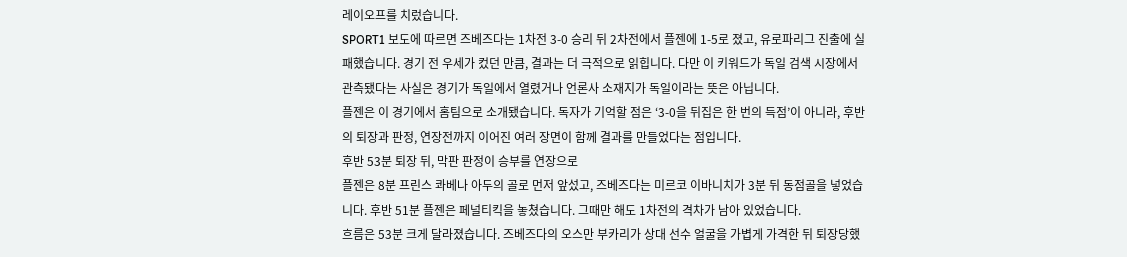레이오프를 치렀습니다.
SPORT1 보도에 따르면 즈베즈다는 1차전 3-0 승리 뒤 2차전에서 플젠에 1-5로 졌고, 유로파리그 진출에 실패했습니다. 경기 전 우세가 컸던 만큼, 결과는 더 극적으로 읽힙니다. 다만 이 키워드가 독일 검색 시장에서 관측됐다는 사실은 경기가 독일에서 열렸거나 언론사 소재지가 독일이라는 뜻은 아닙니다.
플젠은 이 경기에서 홈팀으로 소개됐습니다. 독자가 기억할 점은 ‘3-0을 뒤집은 한 번의 득점’이 아니라, 후반의 퇴장과 판정, 연장전까지 이어진 여러 장면이 함께 결과를 만들었다는 점입니다.
후반 53분 퇴장 뒤, 막판 판정이 승부를 연장으로
플젠은 8분 프린스 콰베나 아두의 골로 먼저 앞섰고, 즈베즈다는 미르코 이바니치가 3분 뒤 동점골을 넣었습니다. 후반 51분 플젠은 페널티킥을 놓쳤습니다. 그때만 해도 1차전의 격차가 남아 있었습니다.
흐름은 53분 크게 달라졌습니다. 즈베즈다의 오스만 부카리가 상대 선수 얼굴을 가볍게 가격한 뒤 퇴장당했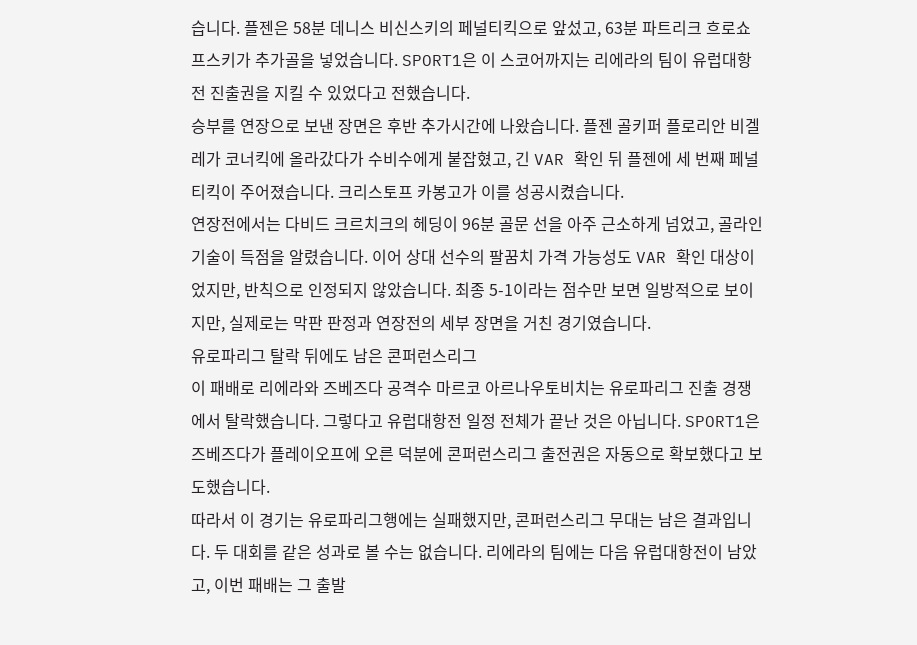습니다. 플젠은 58분 데니스 비신스키의 페널티킥으로 앞섰고, 63분 파트리크 흐로쇼프스키가 추가골을 넣었습니다. SPORT1은 이 스코어까지는 리에라의 팀이 유럽대항전 진출권을 지킬 수 있었다고 전했습니다.
승부를 연장으로 보낸 장면은 후반 추가시간에 나왔습니다. 플젠 골키퍼 플로리안 비겔레가 코너킥에 올라갔다가 수비수에게 붙잡혔고, 긴 VAR 확인 뒤 플젠에 세 번째 페널티킥이 주어졌습니다. 크리스토프 카봉고가 이를 성공시켰습니다.
연장전에서는 다비드 크르치크의 헤딩이 96분 골문 선을 아주 근소하게 넘었고, 골라인 기술이 득점을 알렸습니다. 이어 상대 선수의 팔꿈치 가격 가능성도 VAR 확인 대상이었지만, 반칙으로 인정되지 않았습니다. 최종 5-1이라는 점수만 보면 일방적으로 보이지만, 실제로는 막판 판정과 연장전의 세부 장면을 거친 경기였습니다.
유로파리그 탈락 뒤에도 남은 콘퍼런스리그
이 패배로 리에라와 즈베즈다 공격수 마르코 아르나우토비치는 유로파리그 진출 경쟁에서 탈락했습니다. 그렇다고 유럽대항전 일정 전체가 끝난 것은 아닙니다. SPORT1은 즈베즈다가 플레이오프에 오른 덕분에 콘퍼런스리그 출전권은 자동으로 확보했다고 보도했습니다.
따라서 이 경기는 유로파리그행에는 실패했지만, 콘퍼런스리그 무대는 남은 결과입니다. 두 대회를 같은 성과로 볼 수는 없습니다. 리에라의 팀에는 다음 유럽대항전이 남았고, 이번 패배는 그 출발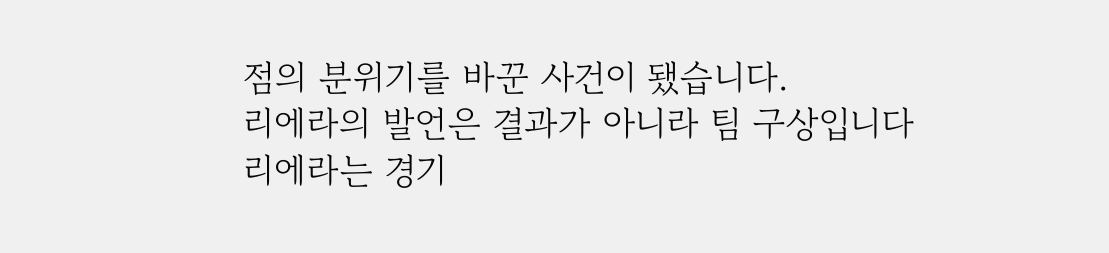점의 분위기를 바꾼 사건이 됐습니다.
리에라의 발언은 결과가 아니라 팀 구상입니다
리에라는 경기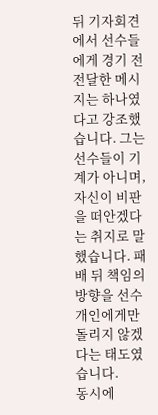뒤 기자회견에서 선수들에게 경기 전 전달한 메시지는 하나였다고 강조했습니다. 그는 선수들이 기계가 아니며, 자신이 비판을 떠안겠다는 취지로 말했습니다. 패배 뒤 책임의 방향을 선수 개인에게만 돌리지 않겠다는 태도였습니다.
동시에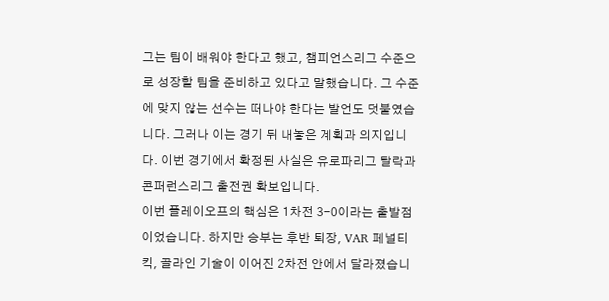그는 팀이 배워야 한다고 했고, 챔피언스리그 수준으로 성장할 팀을 준비하고 있다고 말했습니다. 그 수준에 맞지 않는 선수는 떠나야 한다는 발언도 덧붙였습니다. 그러나 이는 경기 뒤 내놓은 계획과 의지입니다. 이번 경기에서 확정된 사실은 유로파리그 탈락과 콘퍼런스리그 출전권 확보입니다.
이번 플레이오프의 핵심은 1차전 3-0이라는 출발점이었습니다. 하지만 승부는 후반 퇴장, VAR 페널티킥, 골라인 기술이 이어진 2차전 안에서 달라졌습니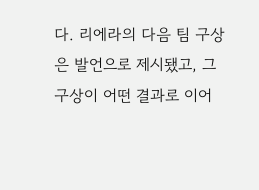다. 리에라의 다음 팀 구상은 발언으로 제시됐고, 그 구상이 어떤 결과로 이어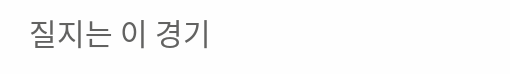질지는 이 경기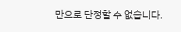만으로 단정할 수 없습니다.